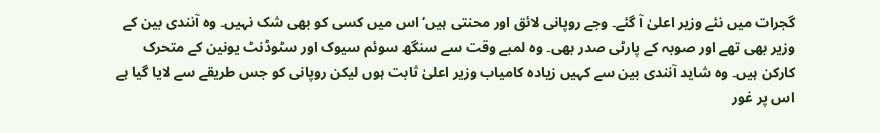گجرات میں نئے وزیر اعلیٰ آ گئے۔ وجے روپانی لائق اور محنتی ہیں‘ اس میں کسی کو بھی شک نہیں۔ وہ آنندی بین کے وزیر بھی تھے اور صوبہ کے پارٹی صدر بھی۔ وہ لمبے وقت سے سنگھ سوئم سیوک اور سٹوڈنٹ یونین کے متحرک کارکن ہیں۔ وہ شاید آنندی بین سے کہیں زیادہ کامیاب وزیر اعلیٰ ثابت ہوں لیکن روپانی کو جس طریقے سے لایا گیا ہے اس پر غور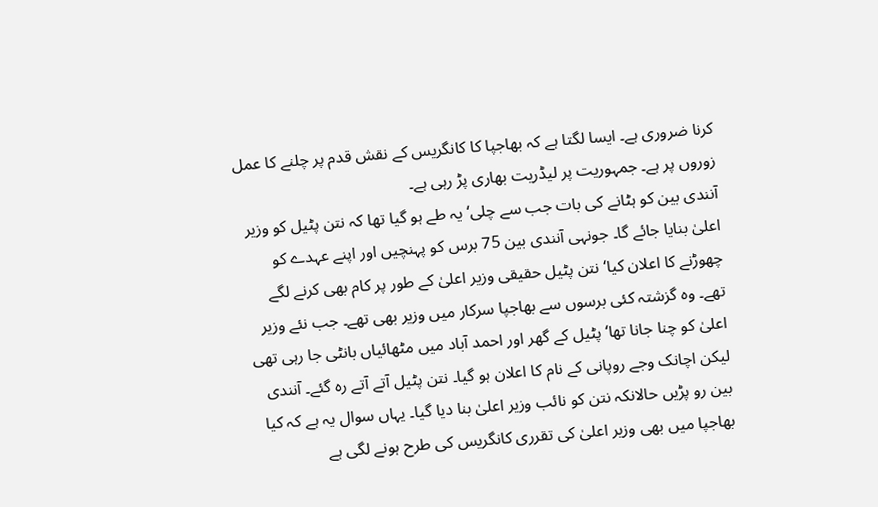کرنا ضروری ہے۔ ایسا لگتا ہے کہ بھاجپا کا کانگریس کے نقش قدم پر چلنے کا عمل زوروں پر ہے۔ جمہوریت پر لیڈریت بھاری پڑ رہی ہے۔
آنندی بین کو ہٹانے کی بات جب سے چلی‘ یہ طے ہو گیا تھا کہ نتن پٹیل کو وزیر اعلیٰ بنایا جائے گا۔ جونہی آنندی بین 75 برس کو پہنچیں اور اپنے عہدے کو چھوڑنے کا اعلان کیا‘ نتن پٹیل حقیقی وزیر اعلیٰ کے طور پر کام بھی کرنے لگے تھے۔ وہ گزشتہ کئی برسوں سے بھاجپا سرکار میں وزیر بھی تھے۔ جب نئے وزیر اعلیٰ کو چنا جانا تھا‘ پٹیل کے گھر اور احمد آباد میں مٹھائیاں بانٹی جا رہی تھی لیکن اچانک وجے روپانی کے نام کا اعلان ہو گیا۔ نتن پٹیل آتے آتے رہ گئے۔ آنندی بین رو پڑیں حالانکہ نتن کو نائب وزیر اعلیٰ بنا دیا گیا۔ یہاں سوال یہ ہے کہ کیا بھاجپا میں بھی وزیر اعلیٰ کی تقرری کانگریس کی طرح ہونے لگی ہے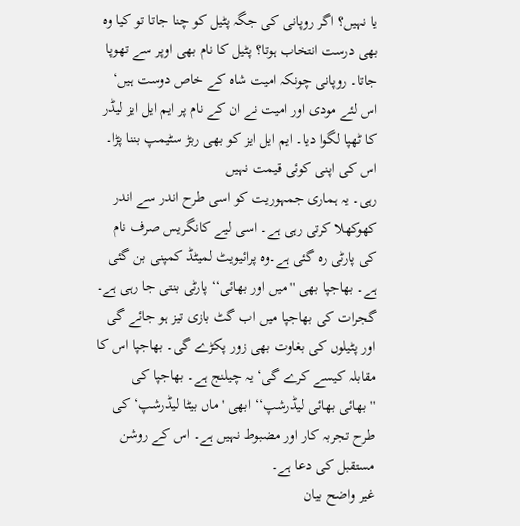یا نہیں؟ اگر روپانی کی جگہ پٹیل کو چنا جاتا تو کیا وہ بھی درست انتخاب ہوتا؟ پٹیل کا نام بھی اوپر سے تھوپا جاتا۔ روپانی چونکہ امیت شاہ کے خاص دوست ہیں‘ اس لئے مودی اور امیت نے ان کے نام پر ایم ایل ایز لیڈر کا ٹھپا لگوا دیا۔ ایم ایل ایز کو بھی ربڑ سٹیمپ بننا پڑا۔ اس کی اپنی کوئی قیمت نہیں
رہی۔ یہ ہماری جمہوریت کو اسی طرح اندر سے اندر کھوکھلا کرتی رہی ہے۔ اسی لیے کانگریس صرف نام کی پارٹی رہ گئی ہے۔وہ پرائیویٹ لمیٹڈ کمپنی بن گئی ہے۔ بھاجپا بھی ''میں اور بھائی‘‘ پارٹی بنتی جا رہی ہے۔ گجرات کی بھاجپا میں اب گٹ بازی تیز ہو جائے گی اور پٹیلوں کی بغاوت بھی زور پکڑے گی۔ بھاجپا اس کا مقابلہ کیسے کرے گی‘ یہ چیلنج ہے۔ بھاجپا کی ''بھائی بھائی لیڈرشپ‘‘ ابھی 'ماں بیٹا لیڈرشپ‘ کی طرح تجربہ کار اور مضبوط نہیں ہے۔ اس کے روشن مستقبل کی دعا ہے۔
غیر واضح بیان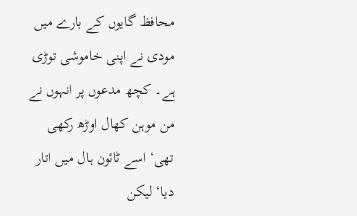محافظ گایوں کے بارے میں مودی نے اپنی خاموشی توڑی ہے۔ کچھ مدعوں پر انہوں نے من موہن کھال اوڑھ رکھی تھی‘ اسے ٹائون ہال میں اتار دیا‘ لیکن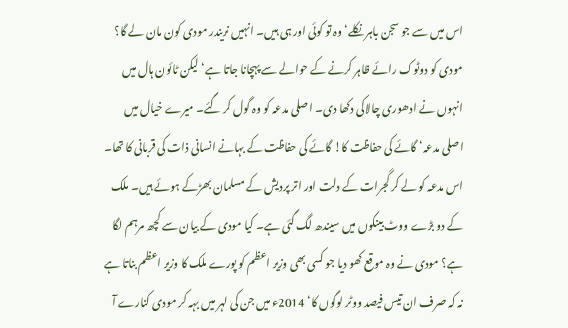اس میں سے جو سجن باہر نکلے‘ وہ تو کوئی اور ہی ہیں۔ انہیں نریندر مودی کون مان لے گا؟ مودی کو دوٹوک رائے ظاہر کرنے کے حوالے سے پہچانا جاتا ہے‘ لیکن ٹائون ہال میں انہوں نے ادھوری چالاکی دکھا دی۔ اصلی مدعہ کو وہ گول کر گئے۔ میرے خیال میں اصلی مدعہ‘ گائے کی حفاظت کا! گائے کی حفاظت کے بہانے انسانی ذات کی قربانی کا تھا۔ اس مدعہ کو لے کر گجرات کے دلت اور اتر پردیش کے مسلمان بھڑکے ہوئے ہیں۔ ملک کے دو بڑے ووٹ بینکوں میں سیندھ لگ گئی ہے۔ کیا مودی کے بیان سے کچھ مرہم لگا ہے؟ مودی نے وہ موقع کھو دیا جو کسی بھی وزیر اعظم کو پورے ملک کا وزیر اعظم بناتا ہے نہ کہ صرف ان تیس فیصد ووٹر لوگوں کا‘ 2014ء میں جن کی لہر میں بہہ کر مودی کنارے آ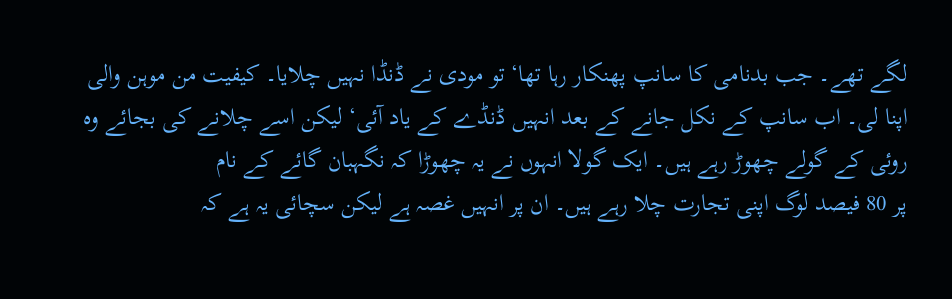لگے تھے۔ جب بدنامی کا سانپ پھنکار رہا تھا‘ تو مودی نے ڈنڈا نہیں چلایا۔ کیفیت من موہن والی اپنا لی۔ اب سانپ کے نکل جانے کے بعد انہیں ڈنڈے کے یاد آئی‘ لیکن اسے چلانے کی بجائے وہ روئی کے گولے چھوڑ رہے ہیں۔ ایک گولا انہوں نے یہ چھوڑا کہ نگہبان گائے کے نام
پر 80 فیصد لوگ اپنی تجارت چلا رہے ہیں۔ ان پر انہیں غصہ ہے لیکن سچائی یہ ہے کہ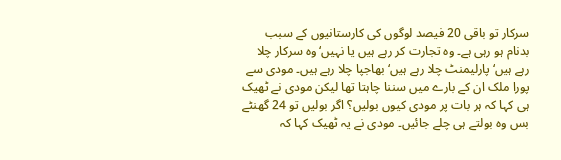سرکار تو باقی 20 فیصد لوگوں کی کارستانیوں کے سبب بدنام ہو رہی ہے۔ وہ تجارت کر رہے ہیں یا نہیں‘ وہ سرکار چلا رہے ہیں‘ پارلیمنٹ چلا رہے ہیں‘ بھاجپا چلا رہے ہیں۔ مودی سے پورا ملک ان کے بارے میں سننا چاہتا تھا لیکن مودی نے ٹھیک ہی کہا کہ ہر بات پر مودی کیوں بولیں؟ اگر بولیں تو 24 گھنٹے بس وہ بولتے ہی چلے جائیں۔ مودی نے یہ ٹھیک کہا کہ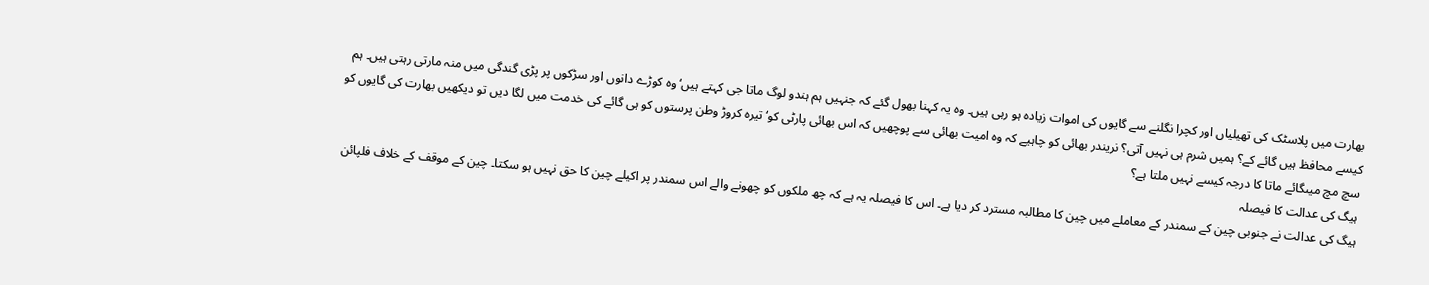بھارت میں پلاسٹک کی تھیلیاں اور کچرا نگلنے سے گایوں کی اموات زیادہ ہو رہی ہیں۔ وہ یہ کہنا بھول گئے کہ جنہیں ہم ہندو لوگ ماتا جی کہتے ہیں‘ وہ کوڑے دانوں اور سڑکوں پر پڑی گندگی میں منہ مارتی رہتی ہیں۔ ہم کیسے محافظ ہیں گائے کے؟ ہمیں شرم ہی نہیں آتی؟ نریندر بھائی کو چاہیے کہ وہ امیت بھائی سے پوچھیں کہ اس بھائی پارٹی کو‘ تیرہ کروڑ وطن پرستوں کو ہی گائے کی خدمت میں لگا دیں تو دیکھیں بھارت کی گایوں کو سچ مچ میںگائے ماتا کا درجہ کیسے نہیں ملتا ہے؟
ہیگ کی عدالت کا فیصلہ
ہیگ کی عدالت نے جنوبی چین کے سمندر کے معاملے میں چین کا مطالبہ مسترد کر دیا ہے۔ اس کا فیصلہ یہ ہے کہ چھ ملکوں کو چھونے والے اس سمندر پر اکیلے چین کا حق نہیں ہو سکتا۔ چین کے موقف کے خلاف فلپائن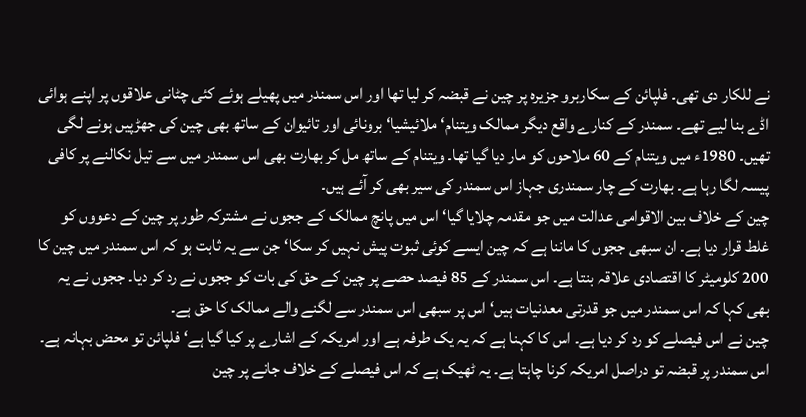نے للکار دی تھی۔ فلپائن کے سکاربرو جزیرہ پر چین نے قبضہ کر لیا تھا اور اس سمندر میں پھیلے ہوئے کئی چٹانی علاقوں پر اپنے ہوائی اڈے بنا لیے تھے۔ سمندر کے کنارے واقع دیگر ممالک ویتنام‘ ملائیشیا‘ برونائی اور تائیوان کے ساتھ بھی چین کی جھڑپیں ہونے لگی تھیں۔ 1980ء میں ویتنام کے 60 ملاحوں کو مار دیا گیا تھا۔ ویتنام کے ساتھ مل کر بھارت بھی اس سمندر میں سے تیل نکالنے پر کافی پیسہ لگا رہا ہے۔ بھارت کے چار سمندری جہاز اس سمندر کی سیر بھی کر آئے ہیں۔
چین کے خلاف بین الاقوامی عدالت میں جو مقدمہ چلایا گیا‘ اس میں پانچ ممالک کے ججوں نے مشترکہ طور پر چین کے دعووں کو غلط قرار دیا ہے۔ ان سبھی ججوں کا ماننا ہے کہ چین ایسے کوئی ثبوت پیش نہیں کر سکا‘ جن سے یہ ثابت ہو کہ اس سمندر میں چین کا 200 کلومیٹر کا اقتصادی علاقہ بنتا ہے۔ اس سمندر کے 85 فیصد حصے پر چین کے حق کی بات کو ججوں نے رد کر دیا۔ ججوں نے یہ بھی کہا کہ اس سمندر میں جو قدرتی معدنیات ہیں‘ اس پر سبھی اس سمندر سے لگنے والے ممالک کا حق ہے۔
چین نے اس فیصلے کو رد کر دیا ہے۔ اس کا کہنا ہے کہ یہ یک طرفہ ہے اور امریکہ کے اشارے پر کیا گیا ہے‘ فلپائن تو محض بہانہ ہے۔ اس سمندر پر قبضہ تو دراصل امریکہ کرنا چاہتا ہے۔ یہ ٹھیک ہے کہ اس فیصلے کے خلاف جانے پر چین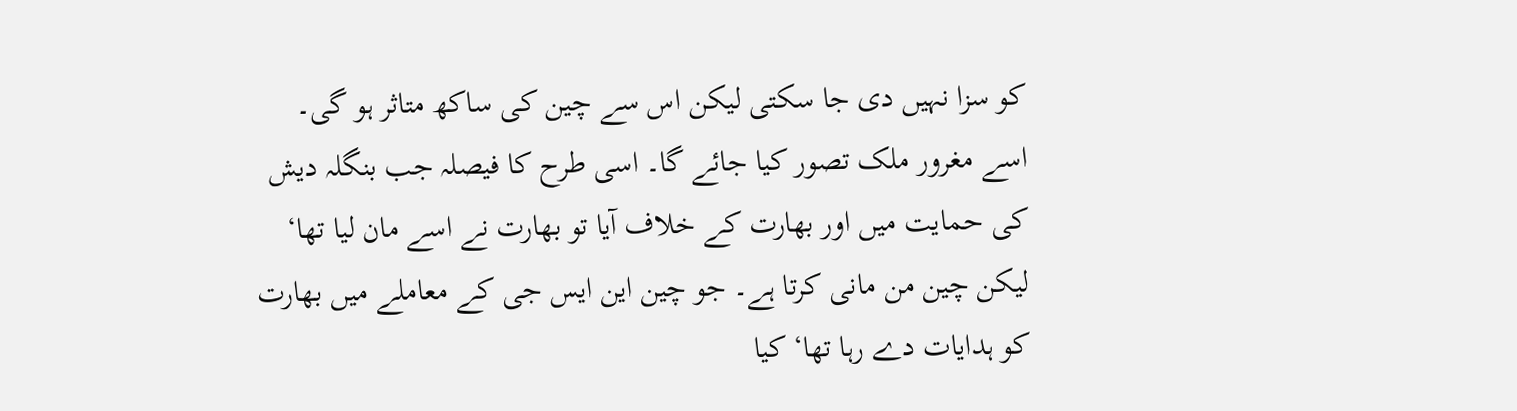کو سزا نہیں دی جا سکتی لیکن اس سے چین کی ساکھ متاثر ہو گی۔ اسے مغرور ملک تصور کیا جائے گا۔ اسی طرح کا فیصلہ جب بنگلہ دیش کی حمایت میں اور بھارت کے خلاف آیا تو بھارت نے اسے مان لیا تھا‘ لیکن چین من مانی کرتا ہے۔ جو چین این ایس جی کے معاملے میں بھارت کو ہدایات دے رہا تھا‘ کیا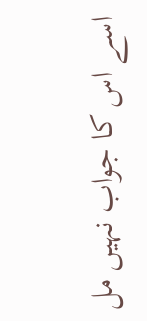اسے اس کا جواب نہیں مل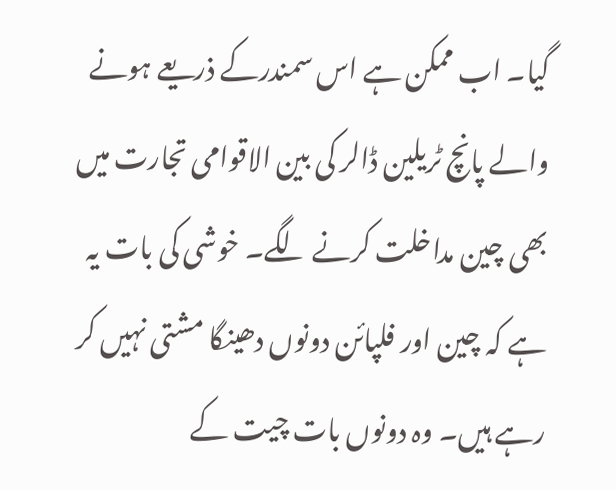گیا۔ اب ممکن ہے اس سمندرکے ذریعے ہونے والے پانچ ٹریلین ڈالر کی بین الاقوامی تجارت میں بھی چین مداخلت کرنے لگے۔ خوشی کی بات یہ ہے کہ چین اور فلپائن دونوں دھینگا مشتی نہیں کر رہے ہیں۔ وہ دونوں بات چیت کے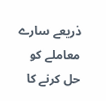ذریعے سارے معاملے کو حل کرنے کا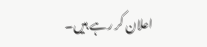اعلان کر رہے ہیں۔